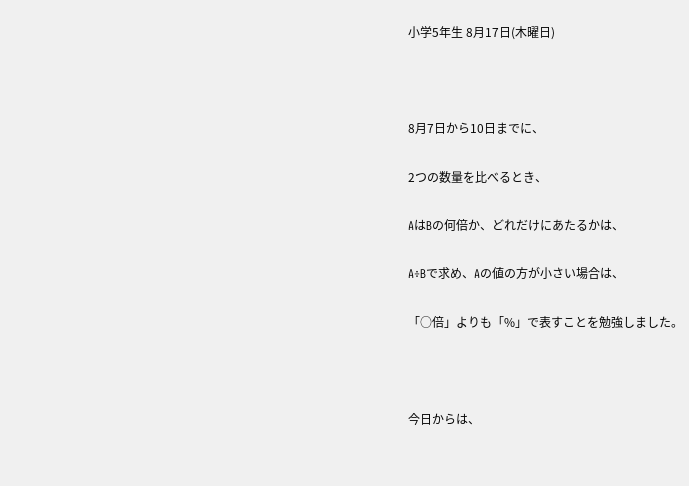小学5年生 8月17日(木曜日)



8月7日から10日までに、

2つの数量を比べるとき、

AはBの何倍か、どれだけにあたるかは、

A÷Bで求め、Aの値の方が小さい場合は、

「○倍」よりも「%」で表すことを勉強しました。



今日からは、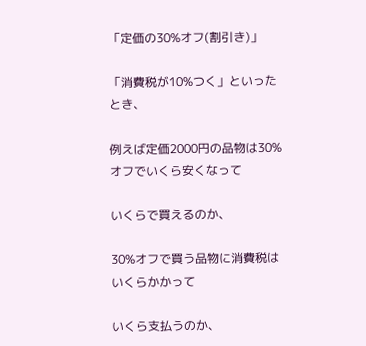「定価の30%オフ(割引き)」

「消費税が10%つく」といったとき、

例えば定価2000円の品物は30%オフでいくら安くなって

いくらで買えるのか、

30%オフで買う品物に消費税はいくらかかって

いくら支払うのか、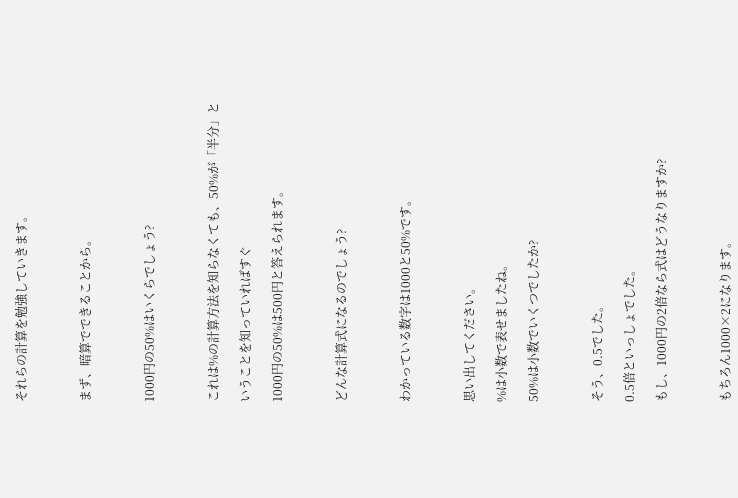それらの計算を勉強していきます。



まず、暗算でできることから。



1000円の50%はいくらでしょう?



これは%の計算方法を知らなくても、50%が「半分」と

いうことを知っていればすぐ

1000円の50%は500円と答えられます。



どんな計算式になるのでしょう?



わかっている数字は1000と50%です。



思い出してください。

%は小数で表せましたね。

50%は小数でいくつでしたか?



そう、0.5でした。

0.5倍といっしょでした。

もし、1000円の2倍なら式はどうなりますか?



もちろん1000×2になります。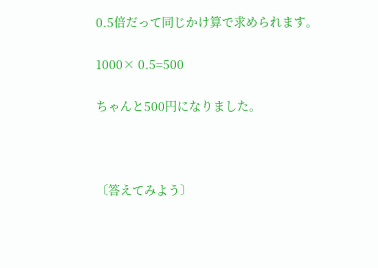0.5倍だって同じかけ算で求められます。

1000× 0.5=500

ちゃんと500円になりました。



〔答えてみよう〕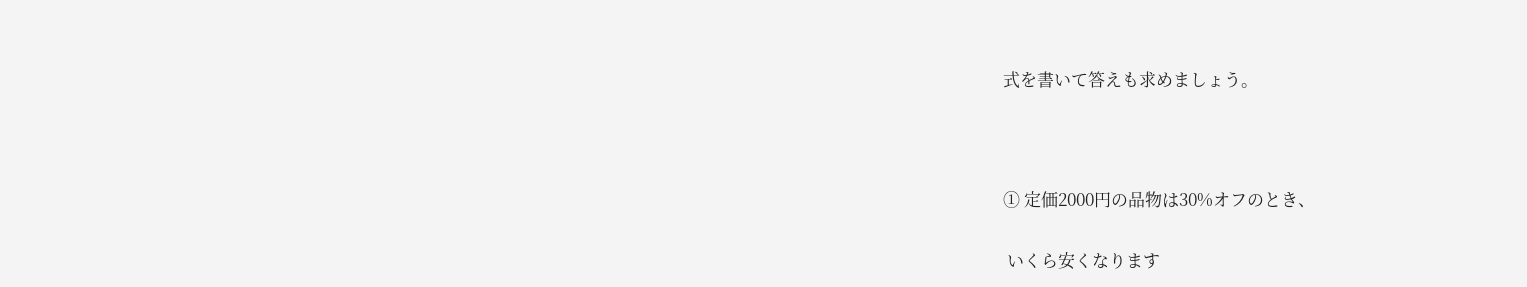式を書いて答えも求めましょう。



① 定価2000円の品物は30%オフのとき、

 いくら安くなります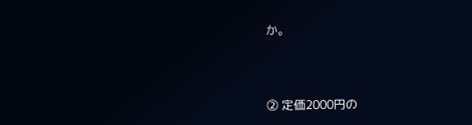か。



② 定価2000円の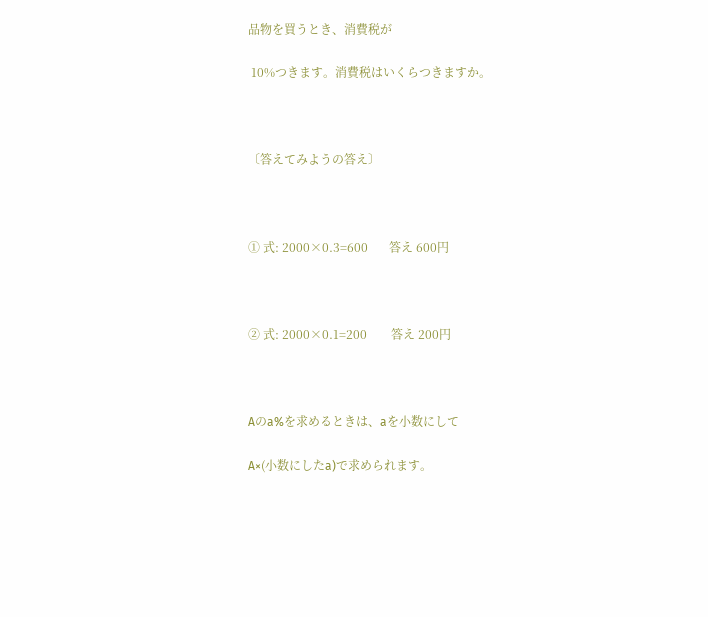品物を買うとき、消費税が

 10%つきます。消費税はいくらつきますか。



〔答えてみようの答え〕



① 式: 2000×0.3=600       答え 600円



② 式: 2000×0.1=200        答え 200円



Aのa%を求めるときは、aを小数にして

A×(小数にしたa)で求められます。